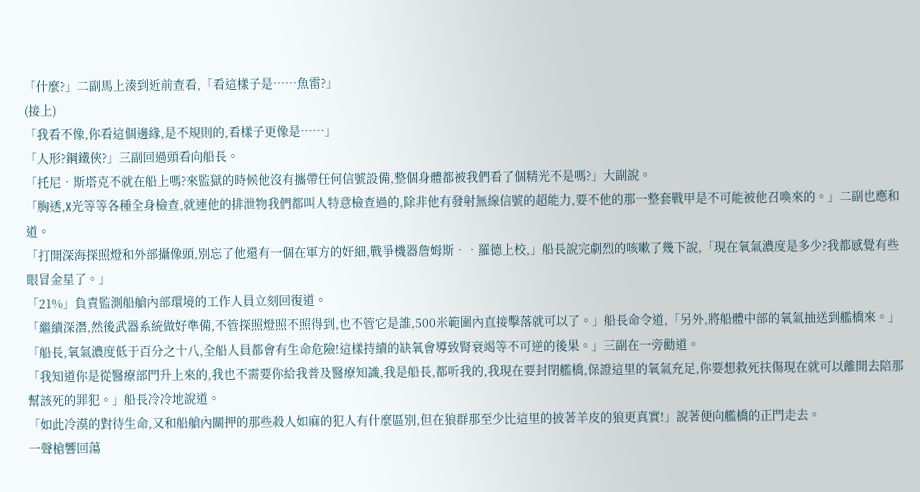「什麼?」二副馬上湊到近前查看,「看這樣子是……魚雷?」
(接上)
「我看不像,你看這個邊緣,是不規則的,看樣子更像是……」
「人形?鋼鐵俠?」三副回過頭看向船長。
「托尼•斯塔克不就在船上嗎?來監獄的時候他沒有攜帶任何信號設備,整個身體都被我們看了個精光不是嗎?」大副說。
「胸透,X光等等各種全身檢查,就連他的排泄物我們都叫人特意檢查過的,除非他有發射無線信號的超能力,要不他的那一整套戰甲是不可能被他召喚來的。」二副也應和道。
「打開深海探照燈和外部攝像頭,別忘了他還有一個在軍方的奸細,戰爭機器詹姆斯••羅德上校,」船長說完劇烈的咳嗽了幾下說,「現在氧氣濃度是多少?我都感覺有些眼冒金星了。」
「21%」負責監測船艙內部環境的工作人員立刻回復道。
「繼續深潛,然後武器系統做好準備,不管探照燈照不照得到,也不管它是誰,500米範圍內直接擊落就可以了。」船長命令道,「另外,將船體中部的氧氣抽送到艦橋來。」
「船長,氧氣濃度低于百分之十八,全船人員都會有生命危險!這樣持續的缺氧會導致腎衰竭等不可逆的後果。」三副在一旁勸道。
「我知道你是從醫療部門升上來的,我也不需要你給我普及醫療知識,我是船長,都听我的,我現在要封閉艦橋,保證這里的氧氣充足,你要想救死扶傷現在就可以離開去陪那幫該死的罪犯。」船長冷冷地說道。
「如此冷漠的對待生命,又和船艙內關押的那些殺人如麻的犯人有什麼區別,但在狼群那至少比這里的披著羊皮的狼更真實!」說著便向艦橋的正門走去。
一聲槍響回蕩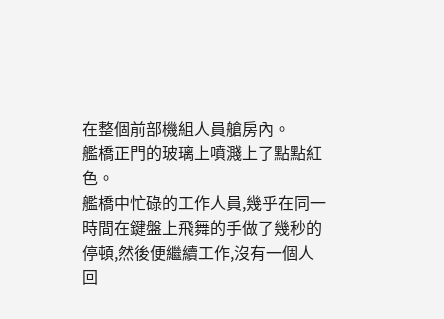在整個前部機組人員艙房內。
艦橋正門的玻璃上噴濺上了點點紅色。
艦橋中忙碌的工作人員,幾乎在同一時間在鍵盤上飛舞的手做了幾秒的停頓,然後便繼續工作,沒有一個人回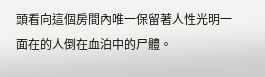頭看向這個房間內唯一保留著人性光明一面在的人倒在血泊中的尸體。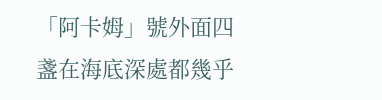「阿卡姆」號外面四盞在海底深處都幾乎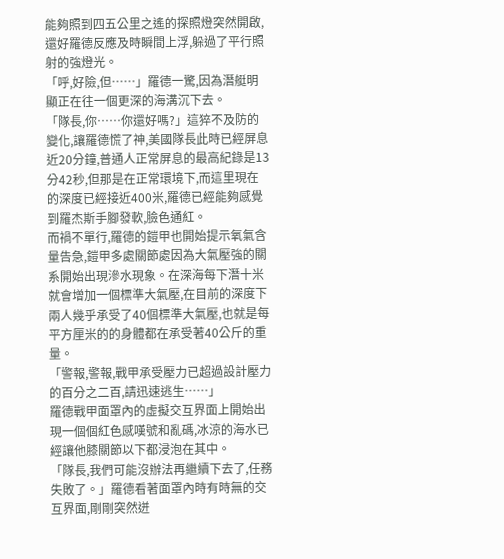能夠照到四五公里之遙的探照燈突然開啟,還好羅德反應及時瞬間上浮,躲過了平行照射的強燈光。
「呼,好險,但……」羅德一驚,因為潛艇明顯正在往一個更深的海溝沉下去。
「隊長,你……你還好嗎?」這猝不及防的變化,讓羅德慌了神,美國隊長此時已經屏息近20分鐘,普通人正常屏息的最高紀錄是13分42秒,但那是在正常環境下,而這里現在的深度已經接近400米,羅德已經能夠感覺到羅杰斯手腳發軟,臉色通紅。
而禍不單行,羅德的鎧甲也開始提示氧氣含量告急,鎧甲多處關節處因為大氣壓強的關系開始出現滲水現象。在深海每下潛十米就會增加一個標準大氣壓,在目前的深度下兩人幾乎承受了40個標準大氣壓,也就是每平方厘米的的身體都在承受著40公斤的重量。
「警報,警報,戰甲承受壓力已超過設計壓力的百分之二百,請迅速逃生……」
羅德戰甲面罩內的虛擬交互界面上開始出現一個個紅色感嘆號和亂碼,冰涼的海水已經讓他膝關節以下都浸泡在其中。
「隊長,我們可能沒辦法再繼續下去了,任務失敗了。」羅德看著面罩內時有時無的交互界面,剛剛突然迸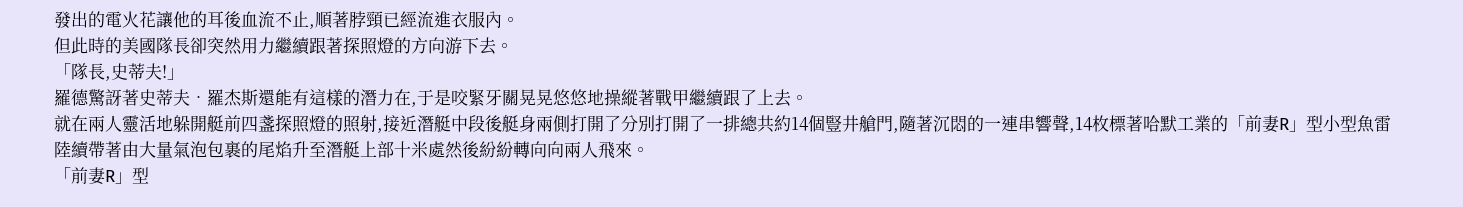發出的電火花讓他的耳後血流不止,順著脖頸已經流進衣服內。
但此時的美國隊長卻突然用力繼續跟著探照燈的方向游下去。
「隊長,史蒂夫!」
羅德驚訝著史蒂夫•羅杰斯還能有這樣的潛力在,于是咬緊牙關晃晃悠悠地操縱著戰甲繼續跟了上去。
就在兩人靈活地躲開艇前四盞探照燈的照射,接近潛艇中段後艇身兩側打開了分別打開了一排總共約14個豎井艙門,隨著沉悶的一連串響聲,14枚標著哈默工業的「前妻R」型小型魚雷陸續帶著由大量氣泡包裹的尾焰升至潛艇上部十米處然後紛紛轉向向兩人飛來。
「前妻R」型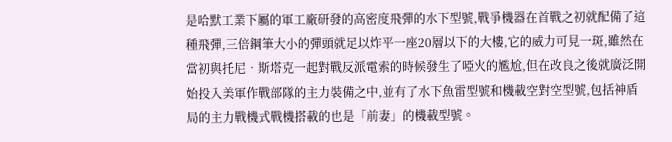是哈默工業下屬的軍工廠研發的高密度飛彈的水下型號,戰爭機器在首戰之初就配備了這種飛彈,三倍鋼筆大小的彈頭就足以炸平一座20層以下的大樓,它的威力可見一斑,雖然在當初與托尼•斯塔克一起對戰反派電索的時候發生了啞火的尷尬,但在改良之後就廣泛開始投入美軍作戰部隊的主力裝備之中,並有了水下魚雷型號和機載空對空型號,包括神盾局的主力戰機式戰機搭載的也是「前妻」的機載型號。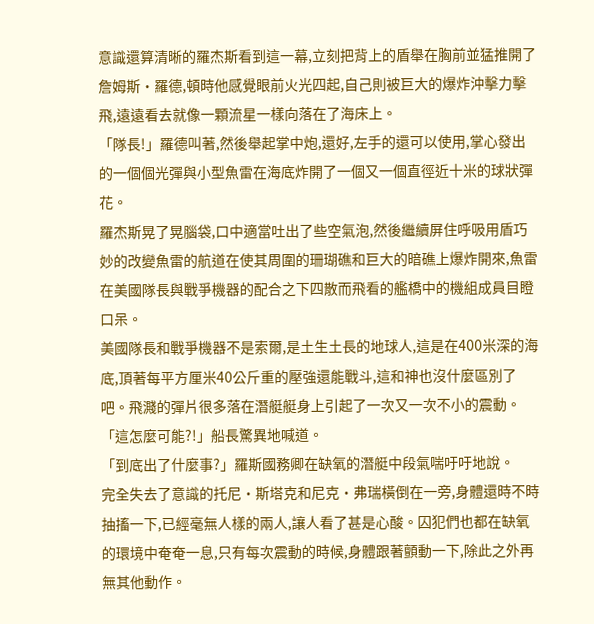意識還算清晰的羅杰斯看到這一幕,立刻把背上的盾舉在胸前並猛推開了詹姆斯•羅德,頓時他感覺眼前火光四起,自己則被巨大的爆炸沖擊力擊飛,遠遠看去就像一顆流星一樣向落在了海床上。
「隊長!」羅德叫著,然後舉起掌中炮,還好,左手的還可以使用,掌心發出的一個個光彈與小型魚雷在海底炸開了一個又一個直徑近十米的球狀彈花。
羅杰斯晃了晃腦袋,口中適當吐出了些空氣泡,然後繼續屏住呼吸用盾巧妙的改變魚雷的航道在使其周圍的珊瑚礁和巨大的暗礁上爆炸開來,魚雷在美國隊長與戰爭機器的配合之下四散而飛看的艦橋中的機組成員目瞪口呆。
美國隊長和戰爭機器不是索爾,是土生土長的地球人,這是在400米深的海底,頂著每平方厘米40公斤重的壓強還能戰斗,這和神也沒什麼區別了吧。飛濺的彈片很多落在潛艇艇身上引起了一次又一次不小的震動。
「這怎麼可能?!」船長驚異地喊道。
「到底出了什麼事?」羅斯國務卿在缺氧的潛艇中段氣喘吁吁地說。
完全失去了意識的托尼•斯塔克和尼克•弗瑞橫倒在一旁,身體還時不時抽搐一下,已經毫無人樣的兩人,讓人看了甚是心酸。囚犯們也都在缺氧的環境中奄奄一息,只有每次震動的時候,身體跟著顫動一下,除此之外再無其他動作。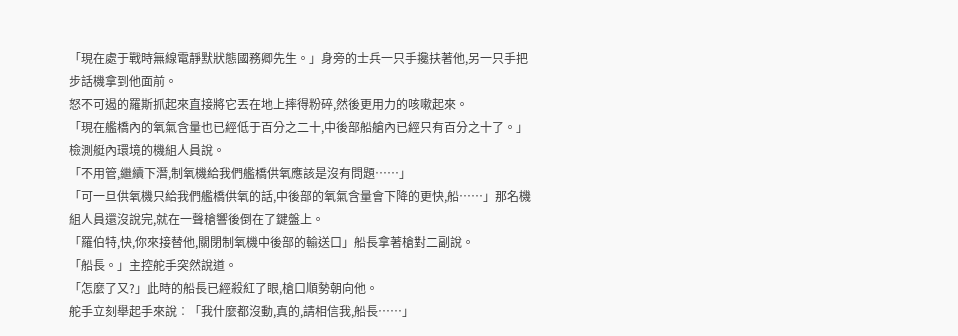「現在處于戰時無線電靜默狀態國務卿先生。」身旁的士兵一只手攙扶著他,另一只手把步話機拿到他面前。
怒不可遏的羅斯抓起來直接將它丟在地上摔得粉碎,然後更用力的咳嗽起來。
「現在艦橋內的氧氣含量也已經低于百分之二十,中後部船艙內已經只有百分之十了。」檢測艇內環境的機組人員說。
「不用管,繼續下潛,制氧機給我們艦橋供氧應該是沒有問題……」
「可一旦供氧機只給我們艦橋供氧的話,中後部的氧氣含量會下降的更快,船……」那名機組人員還沒說完,就在一聲槍響後倒在了鍵盤上。
「羅伯特,快,你來接替他,關閉制氧機中後部的輸送口」船長拿著槍對二副說。
「船長。」主控舵手突然說道。
「怎麼了又?」此時的船長已經殺紅了眼,槍口順勢朝向他。
舵手立刻舉起手來說︰「我什麼都沒動,真的,請相信我,船長……」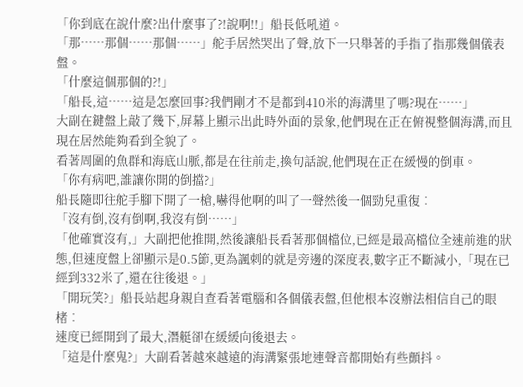「你到底在說什麼?出什麼事了?!說啊!!」船長低吼道。
「那……那個……那個……」舵手居然哭出了聲,放下一只舉著的手指了指那幾個儀表盤。
「什麼這個那個的?!」
「船長,這……這是怎麼回事?我們剛才不是都到410米的海溝里了嗎?現在……」
大副在鍵盤上敲了幾下,屏幕上顯示出此時外面的景象,他們現在正在俯視整個海溝,而且現在居然能夠看到全貌了。
看著周圍的魚群和海底山脈,都是在往前走,換句話說,他們現在正在緩慢的倒車。
「你有病吧,誰讓你開的倒擋?」
船長隨即往舵手腳下開了一槍,嚇得他啊的叫了一聲然後一個勁兒重復︰
「沒有倒,沒有倒啊,我沒有倒……」
「他確實沒有,」大副把他推開,然後讓船長看著那個檔位,已經是最高檔位全速前進的狀態,但速度盤上卻顯示是0.5節,更為諷刺的就是旁邊的深度表,數字正不斷減小,「現在已經到332米了,還在往後退。」
「開玩笑?」船長站起身親自查看著電腦和各個儀表盤,但他根本沒辦法相信自己的眼楮︰
速度已經開到了最大,潛艇卻在緩緩向後退去。
「這是什麼鬼?」大副看著越來越遠的海溝緊張地連聲音都開始有些顫抖。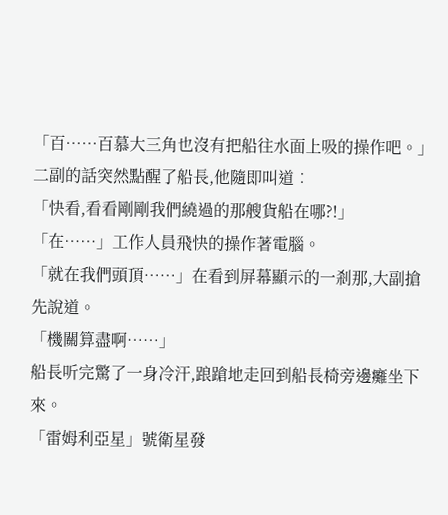「百……百慕大三角也沒有把船往水面上吸的操作吧。」
二副的話突然點醒了船長,他隨即叫道︰
「快看,看看剛剛我們繞過的那艘貨船在哪?!」
「在……」工作人員飛快的操作著電腦。
「就在我們頭頂……」在看到屏幕顯示的一剎那,大副搶先說道。
「機關算盡啊……」
船長听完驚了一身冷汗,踉蹌地走回到船長椅旁邊癱坐下來。
「雷姆利亞星」號衛星發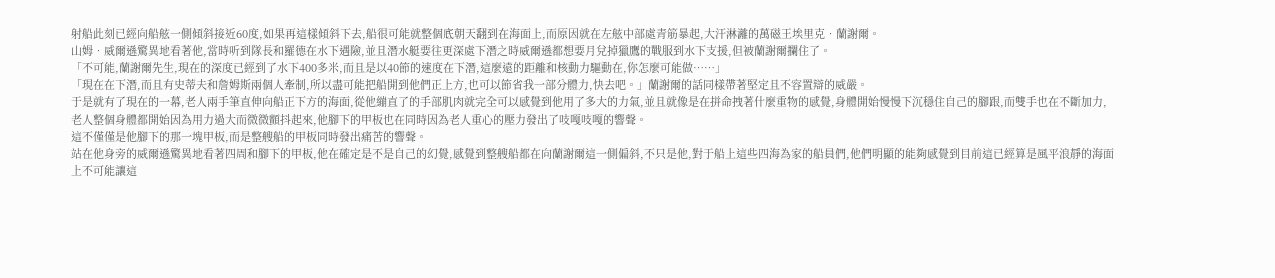射船此刻已經向船舷一側傾斜接近60度,如果再這樣傾斜下去,船很可能就整個底朝天翻到在海面上,而原因就在左舷中部處青筋暴起,大汗淋灕的萬磁王埃里克•蘭謝爾。
山姆•威爾遜驚異地看著他,當時听到隊長和羅德在水下遇險,並且潛水艇要往更深處下潛之時威爾遜都想要月兌掉獵鷹的戰服到水下支援,但被蘭謝爾攔住了。
「不可能,蘭謝爾先生,現在的深度已經到了水下400多米,而且是以40節的速度在下潛,這麼遠的距離和核動力驅動在,你怎麼可能做……」
「現在在下潛,而且有史蒂夫和詹姆斯兩個人牽制,所以盡可能把船開到他們正上方,也可以節省我一部分體力,快去吧。」蘭謝爾的話同樣帶著堅定且不容置辯的威嚴。
于是就有了現在的一幕,老人兩手筆直伸向船正下方的海面,從他繃直了的手部肌肉就完全可以感覺到他用了多大的力氣,並且就像是在拼命拽著什麼重物的感覺,身體開始慢慢下沉穩住自己的腳跟,而雙手也在不斷加力,老人整個身體都開始因為用力過大而微微顫抖起來,他腳下的甲板也在同時因為老人重心的壓力發出了吱嘎吱嘎的響聲。
這不僅僅是他腳下的那一塊甲板,而是整艘船的甲板同時發出痛苦的響聲。
站在他身旁的威爾遜驚異地看著四周和腳下的甲板,他在確定是不是自己的幻覺,感覺到整艘船都在向蘭謝爾這一側偏斜,不只是他,對于船上這些四海為家的船員們,他們明顯的能夠感覺到目前這已經算是風平浪靜的海面上不可能讓這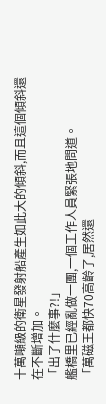十萬噸級的衛星發射船產生如此大的傾斜,而且這個傾斜還在不斷增加。
「出了什麼事?!」
艦橋里已經亂做一團,一個工作人員緊張地問道。
「萬磁王都快70高齡了,居然還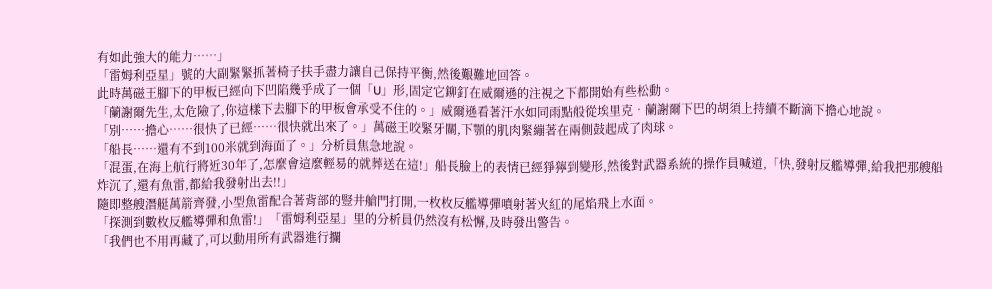有如此強大的能力……」
「雷姆利亞星」號的大副緊緊抓著椅子扶手盡力讓自己保持平衡,然後艱難地回答。
此時萬磁王腳下的甲板已經向下凹陷幾乎成了一個「U」形,固定它鉚釘在威爾遜的注視之下都開始有些松動。
「蘭謝爾先生,太危險了,你這樣下去腳下的甲板會承受不住的。」威爾遜看著汗水如同雨點般從埃里克•蘭謝爾下巴的胡須上持續不斷滴下擔心地說。
「別……擔心……很快了已經……很快就出來了。」萬磁王咬緊牙關,下顎的肌肉緊繃著在兩側鼓起成了肉球。
「船長……還有不到100米就到海面了。」分析員焦急地說。
「混蛋,在海上航行將近30年了,怎麼會這麼輕易的就葬送在這!」船長臉上的表情已經猙獰到變形,然後對武器系統的操作員喊道,「快,發射反艦導彈,給我把那艘船炸沉了,還有魚雷,都給我發射出去!!」
隨即整艘潛艇萬箭齊發,小型魚雷配合著背部的豎井艙門打開,一枚枚反艦導彈噴射著火紅的尾焰飛上水面。
「探測到數枚反艦導彈和魚雷!」「雷姆利亞星」里的分析員仍然沒有松懈,及時發出警告。
「我們也不用再藏了,可以動用所有武器進行攔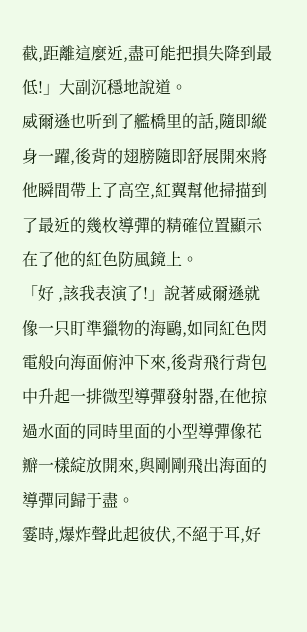截,距離這麼近,盡可能把損失降到最低!」大副沉穩地說道。
威爾遜也听到了艦橋里的話,隨即縱身一躍,後背的翅膀隨即舒展開來將他瞬間帶上了高空,紅翼幫他掃描到了最近的幾枚導彈的精確位置顯示在了他的紅色防風鏡上。
「好 ,該我表演了!」說著威爾遜就像一只盯準獵物的海鷗,如同紅色閃電般向海面俯沖下來,後背飛行背包中升起一排微型導彈發射器,在他掠過水面的同時里面的小型導彈像花瓣一樣綻放開來,與剛剛飛出海面的導彈同歸于盡。
霎時,爆炸聲此起彼伏,不絕于耳,好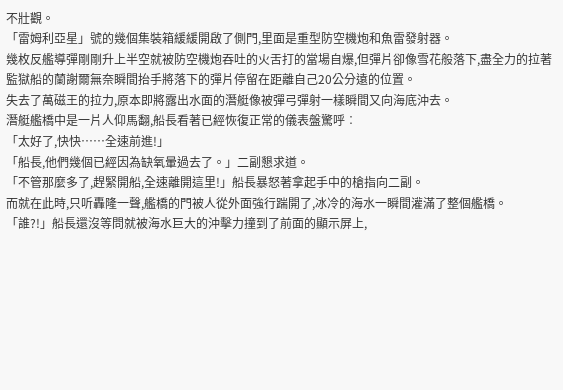不壯觀。
「雷姆利亞星」號的幾個集裝箱緩緩開啟了側門,里面是重型防空機炮和魚雷發射器。
幾枚反艦導彈剛剛升上半空就被防空機炮吞吐的火舌打的當場自爆,但彈片卻像雪花般落下,盡全力的拉著監獄船的蘭謝爾無奈瞬間抬手將落下的彈片停留在距離自己20公分遠的位置。
失去了萬磁王的拉力,原本即將露出水面的潛艇像被彈弓彈射一樣瞬間又向海底沖去。
潛艇艦橋中是一片人仰馬翻,船長看著已經恢復正常的儀表盤驚呼︰
「太好了,快快……全速前進!」
「船長,他們幾個已經因為缺氧暈過去了。」二副懇求道。
「不管那麼多了,趕緊開船,全速離開這里!」船長暴怒著拿起手中的槍指向二副。
而就在此時,只听轟隆一聲,艦橋的門被人從外面強行踹開了,冰冷的海水一瞬間灌滿了整個艦橋。
「誰?!」船長還沒等問就被海水巨大的沖擊力撞到了前面的顯示屏上,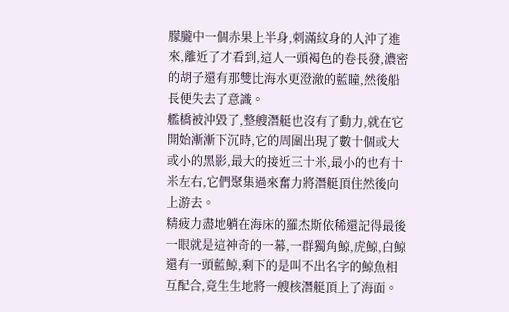朦朧中一個赤果上半身,刺滿紋身的人沖了進來,離近了才看到,這人一頭褐色的卷長發,濃密的胡子還有那雙比海水更澄澈的藍瞳,然後船長便失去了意識。
艦橋被沖毀了,整艘潛艇也沒有了動力,就在它開始漸漸下沉時,它的周圍出現了數十個或大或小的黑影,最大的接近三十米,最小的也有十米左右,它們聚集過來奮力將潛艇頂住然後向上游去。
精疲力盡地躺在海床的羅杰斯依稀還記得最後一眼就是這神奇的一幕,一群獨角鯨,虎鯨,白鯨還有一頭藍鯨,剩下的是叫不出名字的鯨魚相互配合,竟生生地將一艘核潛艇頂上了海面。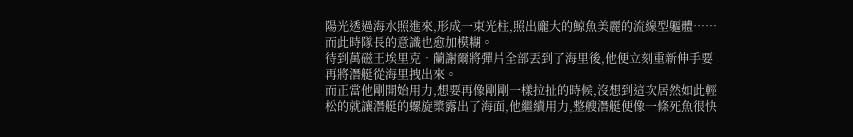陽光透過海水照進來,形成一束光柱,照出龐大的鯨魚美麗的流線型軀體……
而此時隊長的意識也愈加模糊。
待到萬磁王埃里克•蘭謝爾將彈片全部丟到了海里後,他便立刻重新伸手要再將潛艇從海里拽出來。
而正當他剛開始用力,想要再像剛剛一樣拉扯的時候,沒想到這次居然如此輕松的就讓潛艇的螺旋槳露出了海面,他繼續用力,整艘潛艇便像一條死魚很快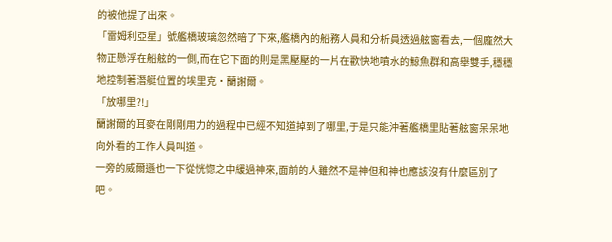的被他提了出來。
「雷姆利亞星」號艦橋玻璃忽然暗了下來,艦橋內的船務人員和分析員透過舷窗看去,一個龐然大物正懸浮在船舷的一側,而在它下面的則是黑壓壓的一片在歡快地噴水的鯨魚群和高舉雙手,穩穩地控制著潛艇位置的埃里克•蘭謝爾。
「放哪里?!」
蘭謝爾的耳麥在剛剛用力的過程中已經不知道掉到了哪里,于是只能沖著艦橋里貼著舷窗呆呆地向外看的工作人員叫道。
一旁的威爾遜也一下從恍惚之中緩過神來,面前的人雖然不是神但和神也應該沒有什麼區別了吧。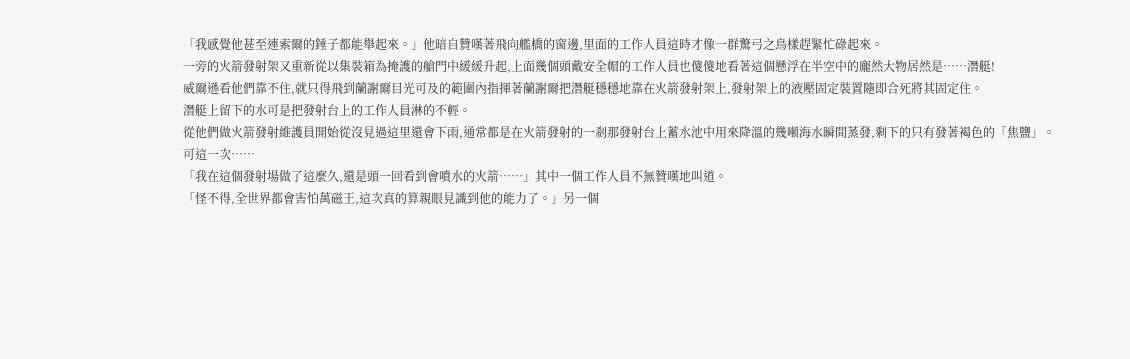「我感覺他甚至連索爾的錘子都能舉起來。」他暗自贊嘆著飛向艦橋的窗邊,里面的工作人員這時才像一群驚弓之鳥樣趕緊忙碌起來。
一旁的火箭發射架又重新從以集裝箱為掩護的艙門中緩緩升起,上面幾個頭戴安全帽的工作人員也傻傻地看著這個懸浮在半空中的龐然大物居然是……潛艇!
威爾遜看他們靠不住,就只得飛到蘭謝爾目光可及的範圍內指揮著蘭謝爾把潛艇穩穩地靠在火箭發射架上,發射架上的液壓固定裝置隨即合死將其固定住。
潛艇上留下的水可是把發射台上的工作人員淋的不輕。
從他們做火箭發射維護員開始從沒見過這里還會下雨,通常都是在火箭發射的一剎那發射台上蓄水池中用來降溫的幾噸海水瞬間蒸發,剩下的只有發著褐色的「焦鹽」。
可這一次……
「我在這個發射場做了這麼久,還是頭一回看到會噴水的火箭……」其中一個工作人員不無贊嘆地叫道。
「怪不得,全世界都會害怕萬磁王,這次真的算親眼見識到他的能力了。」另一個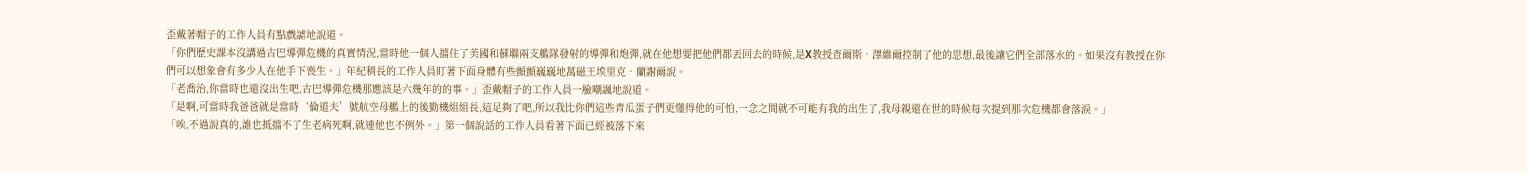歪戴著帽子的工作人員有點戲謔地說道。
「你們歷史課本沒講過古巴導彈危機的真實情況,當時他一個人擋住了美國和蘇聯兩支艦隊發射的導彈和炮彈,就在他想要把他們都丟回去的時候,是X教授查爾斯•澤維爾控制了他的思想,最後讓它們全部落水的。如果沒有教授在你們可以想象會有多少人在他手下喪生。」年紀稍長的工作人員盯著下面身體有些顫顫巍巍地萬磁王埃里克•蘭謝爾說。
「老喬治,你當時也還沒出生吧,古巴導彈危機那應該是六幾年的的事。」歪戴帽子的工作人員一臉嘲諷地說道。
「是啊,可當時我爸爸就是當時‘倫道夫’號航空母艦上的後勤機組組長,這足夠了吧,所以我比你們這些青瓜蛋子們更懂得他的可怕,一念之間就不可能有我的出生了,我母親還在世的時候每次提到那次危機都會落淚。」
「唉,不過說真的,誰也抵擋不了生老病死啊,就連他也不例外。」第一個說話的工作人員看著下面已經被落下來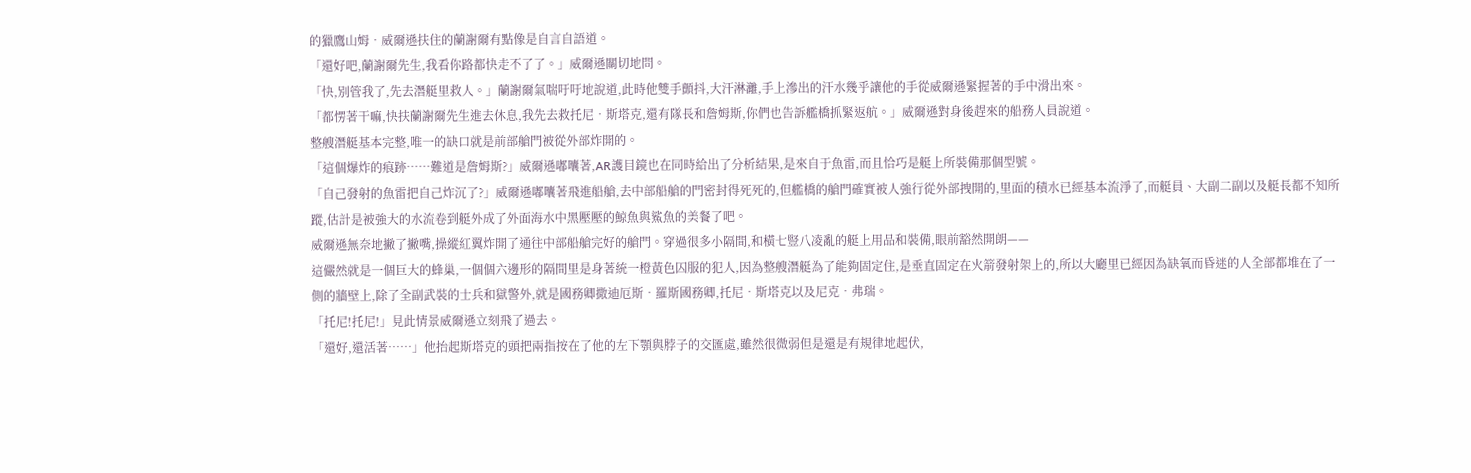的獵鷹山姆•威爾遜扶住的蘭謝爾有點像是自言自語道。
「還好吧,蘭謝爾先生,我看你路都快走不了了。」威爾遜關切地問。
「快,別管我了,先去潛艇里救人。」蘭謝爾氣喘吁吁地說道,此時他雙手顫抖,大汗淋灕,手上滲出的汗水幾乎讓他的手從威爾遜緊握著的手中滑出來。
「都愣著干嘛,快扶蘭謝爾先生進去休息,我先去救托尼•斯塔克,還有隊長和詹姆斯,你們也告訴艦橋抓緊返航。」威爾遜對身後趕來的船務人員說道。
整艘潛艇基本完整,唯一的缺口就是前部艙門被從外部炸開的。
「這個爆炸的痕跡……難道是詹姆斯?」威爾遜嘟囔著,AR護目鏡也在同時給出了分析結果,是來自于魚雷,而且恰巧是艇上所裝備那個型號。
「自己發射的魚雷把自己炸沉了?」威爾遜嘟囔著飛進船艙,去中部船艙的門密封得死死的,但艦橋的艙門確實被人強行從外部拽開的,里面的積水已經基本流淨了,而艇員、大副二副以及艇長都不知所蹤,估計是被強大的水流卷到艇外成了外面海水中黑壓壓的鯨魚與鯊魚的美餐了吧。
威爾遜無奈地撇了撇嘴,操縱紅翼炸開了通往中部船艙完好的艙門。穿過很多小隔間,和橫七豎八凌亂的艇上用品和裝備,眼前豁然開朗——
這儼然就是一個巨大的蜂巢,一個個六邊形的隔間里是身著統一橙黃色囚服的犯人,因為整艘潛艇為了能夠固定住,是垂直固定在火箭發射架上的,所以大廳里已經因為缺氧而昏迷的人全部都堆在了一側的牆壁上,除了全副武裝的士兵和獄警外,就是國務卿撒迪厄斯•羅斯國務卿,托尼•斯塔克以及尼克•弗瑞。
「托尼!托尼!」見此情景威爾遜立刻飛了過去。
「還好,還活著……」他抬起斯塔克的頭把兩指按在了他的左下顎與脖子的交匯處,雖然很微弱但是還是有規律地起伏,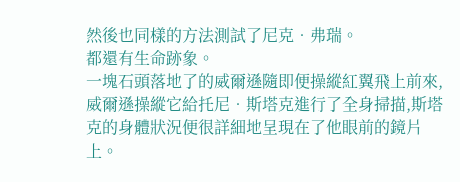然後也同樣的方法測試了尼克•弗瑞。
都還有生命跡象。
一塊石頭落地了的威爾遜隨即便操縱紅翼飛上前來,威爾遜操縱它給托尼•斯塔克進行了全身掃描,斯塔克的身體狀況便很詳細地呈現在了他眼前的鏡片上。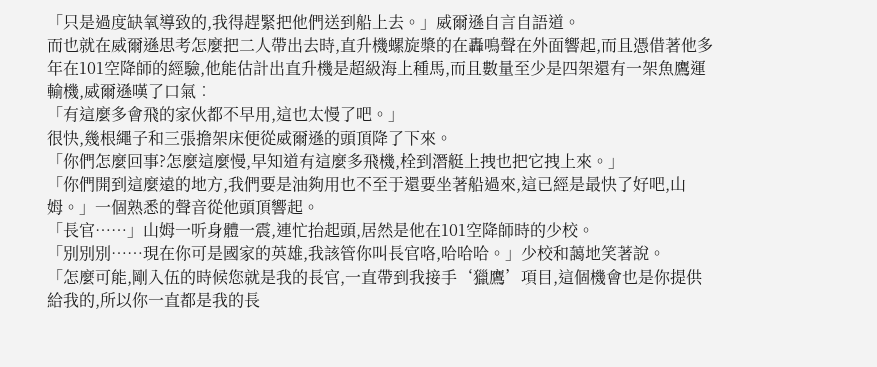「只是過度缺氧導致的,我得趕緊把他們送到船上去。」威爾遜自言自語道。
而也就在威爾遜思考怎麼把二人帶出去時,直升機螺旋槳的在轟鳴聲在外面響起,而且憑借著他多年在101空降師的經驗,他能估計出直升機是超級海上種馬,而且數量至少是四架還有一架魚鷹運輸機,威爾遜嘆了口氣︰
「有這麼多會飛的家伙都不早用,這也太慢了吧。」
很快,幾根繩子和三張擔架床便從威爾遜的頭頂降了下來。
「你們怎麼回事?怎麼這麼慢,早知道有這麼多飛機,栓到潛艇上拽也把它拽上來。」
「你們開到這麼遠的地方,我們要是油夠用也不至于還要坐著船過來,這已經是最快了好吧,山姆。」一個熟悉的聲音從他頭頂響起。
「長官……」山姆一听身體一震,連忙抬起頭,居然是他在101空降師時的少校。
「別別別……現在你可是國家的英雄,我該管你叫長官咯,哈哈哈。」少校和藹地笑著說。
「怎麼可能,剛入伍的時候您就是我的長官,一直帶到我接手‘獵鷹’項目,這個機會也是你提供給我的,所以你一直都是我的長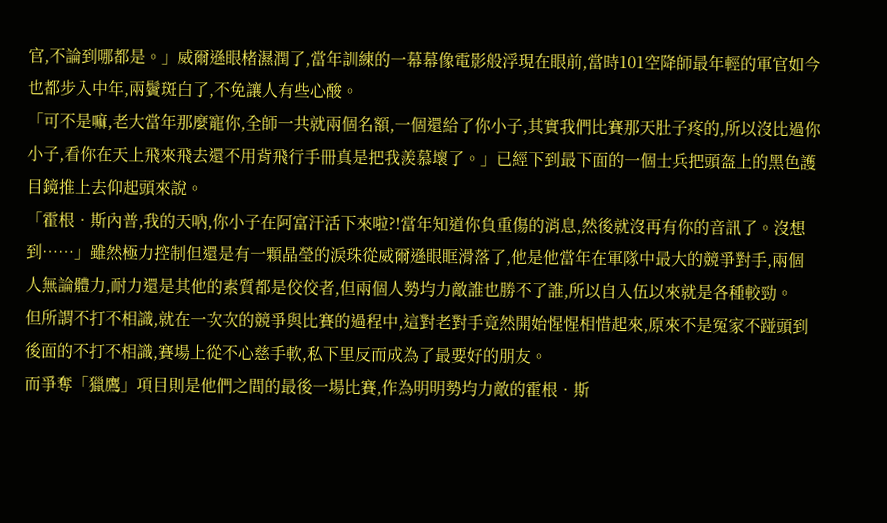官,不論到哪都是。」威爾遜眼楮濕潤了,當年訓練的一幕幕像電影般浮現在眼前,當時101空降師最年輕的軍官如今也都步入中年,兩鬢斑白了,不免讓人有些心酸。
「可不是嘛,老大當年那麼寵你,全師一共就兩個名額,一個還給了你小子,其實我們比賽那天肚子疼的,所以沒比過你小子,看你在天上飛來飛去還不用背飛行手冊真是把我羨慕壞了。」已經下到最下面的一個士兵把頭盔上的黑色護目鏡推上去仰起頭來說。
「霍根•斯內普,我的天吶,你小子在阿富汗活下來啦?!當年知道你負重傷的消息,然後就沒再有你的音訊了。沒想到……」雖然極力控制但還是有一顆晶瑩的淚珠從威爾遜眼眶滑落了,他是他當年在軍隊中最大的競爭對手,兩個人無論體力,耐力還是其他的素質都是佼佼者,但兩個人勢均力敵誰也勝不了誰,所以自入伍以來就是各種較勁。
但所謂不打不相識,就在一次次的競爭與比賽的過程中,這對老對手竟然開始惺惺相惜起來,原來不是冤家不踫頭到後面的不打不相識,賽場上從不心慈手軟,私下里反而成為了最要好的朋友。
而爭奪「獵鷹」項目則是他們之間的最後一場比賽,作為明明勢均力敵的霍根•斯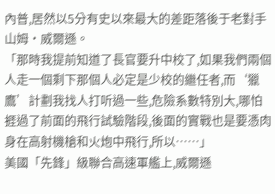內普,居然以5分有史以來最大的差距落後于老對手山姆•威爾遜。
「那時我提前知道了長官要升中校了,如果我們兩個人走一個剩下那個人必定是少校的繼任者,而‘獵鷹’計劃我找人打听過一些,危險系數特別大,哪怕捱過了前面的飛行試驗階段,後面的實戰也是要憑肉身在高射機槍和火炮中飛行,所以……」
美國「先鋒」級聯合高速軍艦上,威爾遜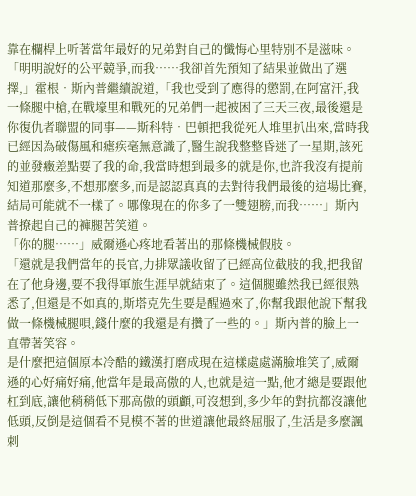靠在欄桿上听著當年最好的兄弟對自己的懺悔心里特別不是滋味。
「明明說好的公平競爭,而我……我卻首先預知了結果並做出了選擇,」霍根•斯內普繼續說道,「我也受到了應得的懲罰,在阿富汗,我一條腿中槍,在戰壕里和戰死的兄弟們一起被困了三天三夜,最後還是你復仇者聯盟的同事——斯科特•巴頓把我從死人堆里扒出來,當時我已經因為破傷風和瘧疾毫無意識了,醫生說我整整昏迷了一星期,該死的並發癥差點要了我的命,我當時想到最多的就是你,也許我沒有提前知道那麼多,不想那麼多,而是認認真真的去對待我們最後的這場比賽,結局可能就不一樣了。哪像現在的你多了一雙翅膀,而我……」斯內普撩起自己的褲腿苦笑道。
「你的腿……」威爾遜心疼地看著出的那條機械假肢。
「還就是我們當年的長官,力排眾議收留了已經高位截肢的我,把我留在了他身邊,要不我得軍旅生涯早就結束了。這個腿雖然我已經很熟悉了,但還是不如真的,斯塔克先生要是醒過來了,你幫我跟他說下幫我做一條機械腿唄,錢什麼的我還是有攢了一些的。」斯內普的臉上一直帶著笑容。
是什麼把這個原本冷酷的鐵漢打磨成現在這樣處處滿臉堆笑了,威爾遜的心好痛好痛,他當年是最高傲的人,也就是這一點,他才總是要跟他杠到底,讓他稍稍低下那高傲的頭顱,可沒想到,多少年的對抗都沒讓他低頭,反倒是這個看不見模不著的世道讓他最終屈服了,生活是多麼諷刺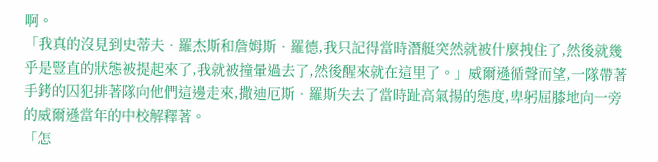啊。
「我真的沒見到史蒂夫•羅杰斯和詹姆斯•羅德,我只記得當時潛艇突然就被什麼拽住了,然後就幾乎是豎直的狀態被提起來了,我就被撞暈過去了,然後醒來就在這里了。」威爾遜循聲而望,一隊帶著手銬的囚犯排著隊向他們這邊走來,撒迪厄斯•羅斯失去了當時趾高氣揚的態度,卑躬屈膝地向一旁的威爾遜當年的中校解釋著。
「怎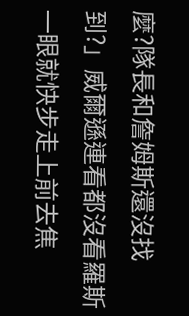麼?隊長和詹姆斯還沒找到?」威爾遜連看都沒看羅斯一眼就快步走上前去焦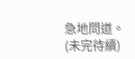急地問道。
(未完待續)